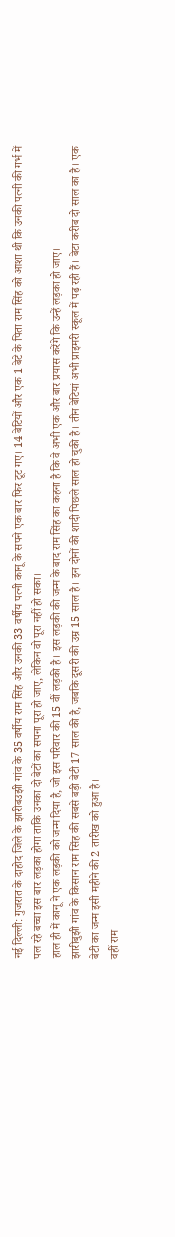नई दिल्ली: गुजरात के दाहोद जिले के झारीबउझी गांव के 35 वर्षीय राम सिंह और उनकी 33 वर्षीय पत्नी कानू के सपने एक बार फिर टूट गए। 14 बेटियों और एक 1 बेटे के पिता राम सिंह को आशा थी कि उनकी पत्नी की गर्भ में पल रहे बच्चा इस बार लड़का होगा ताकि उनका दो बेटों का सपना पूरा हो जाए, लेकिन वो पूरा नहीं हो सका।
हाल ही में कानू ने एक लड़की को जन्म दिया है, जो इस परिवार की 15 वीं लड़की है। इस लड़की की जन्म के बाद राम सिंह का कहना है कि वे अभी एक और बार प्रयास करेंगे कि उन्हें लड़का हो जाए।
झारीबुझी गांव के किसान राम सिंह की सबसे बड़ी बेटी 17 साल की है, जबकि दूसरी की उम्र 15 साल है। इन दोनों की शादी पिछले साल हो चुकी है। तीन बेटियां अभी प्राइमरी स्कूल में पढ़ रही हैं। बेटा करीब दो साल का है। एक बेटी का जन्म इसी महीने की 2 तारीख को हुआ है।
वहीं राम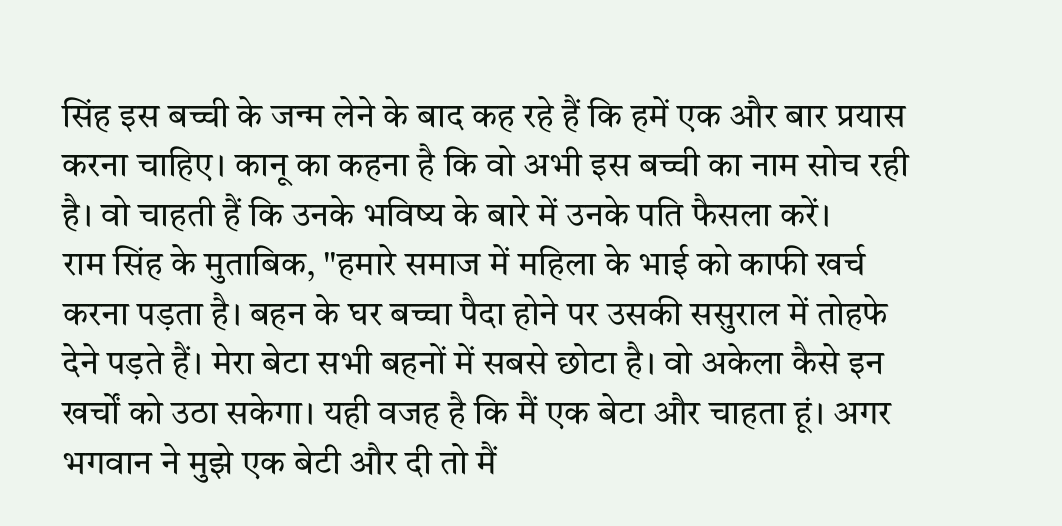सिंह इस बच्ची के जन्म लेने के बाद कह रहे हैं कि हमें एक और बार प्रयास करना चाहिए। कानू का कहना है कि वो अभी इस बच्ची का नाम सोच रही है। वो चाहती हैं कि उनके भविष्य के बारे में उनके पति फैसला करें।
राम सिंह के मुताबिक, "हमारे समाज में महिला के भाई को काफी खर्च करना पड़ता है। बहन के घर बच्चा पैदा होने पर उसकी ससुराल में तोहफे देने पड़ते हैं। मेरा बेटा सभी बहनों में सबसे छोटा है। वो अकेला कैसे इन खर्चों को उठा सकेगा। यही वजह है कि मैं एक बेटा और चाहता हूं। अगर भगवान ने मुझे एक बेटी और दी तो मैं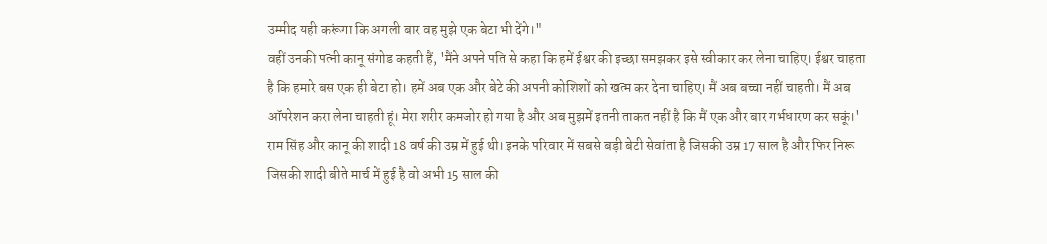उम्मीद यही करूंगा कि अगली बार वह मुझे एक बेटा भी देंगे।"
वहीं उनकी पत्नी कानू संगोड कहती हैं, 'मैंने अपने पति से कहा कि हमें ईश्वर की इच्छा समझकर इसे स्वीकार कर लेना चाहिए। ईश्वर चाहता है कि हमारे बस एक ही बेटा हो। हमें अब एक और बेटे की अपनी कोशिशों को खत्म कर देना चाहिए। मैं अब बच्चा नहीं चाहती। मैं अब ऑपरेशन करा लेना चाहती हूं। मेरा शरीर कमजोर हो गया है और अब मुझमें इतनी ताकत नहीं है कि मैं एक और बार गर्भधारण कर सकूं।'
राम सिंह और कानू की शादी 18 वर्ष की उम्र में हुई थी। इनके परिवार में सबसे बड़ी बेटी सेवांता है जिसकी उम्र 17 साल है और फिर निरू जिसकी शादी बीते मार्च में हुई है वो अभी 15 साल की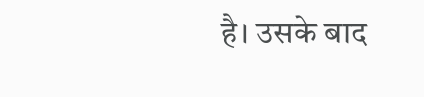है। उसके बाद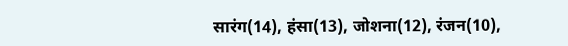सारंग(14), हंसा(13), जोशना(12), रंजन(10),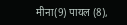मीना(9) पायल (8),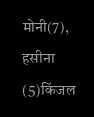मोनी(7), हसीना (5)किंजल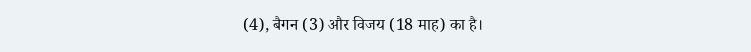(4), बैगन (3) और विजय (18 माह) का है।